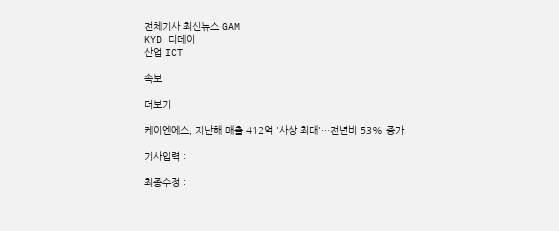전체기사 최신뉴스 GAM
KYD 디데이
산업 ICT

속보

더보기

케이엔에스, 지난해 매출 412억 '사상 최대'…전년비 53% 증가

기사입력 :

최종수정 :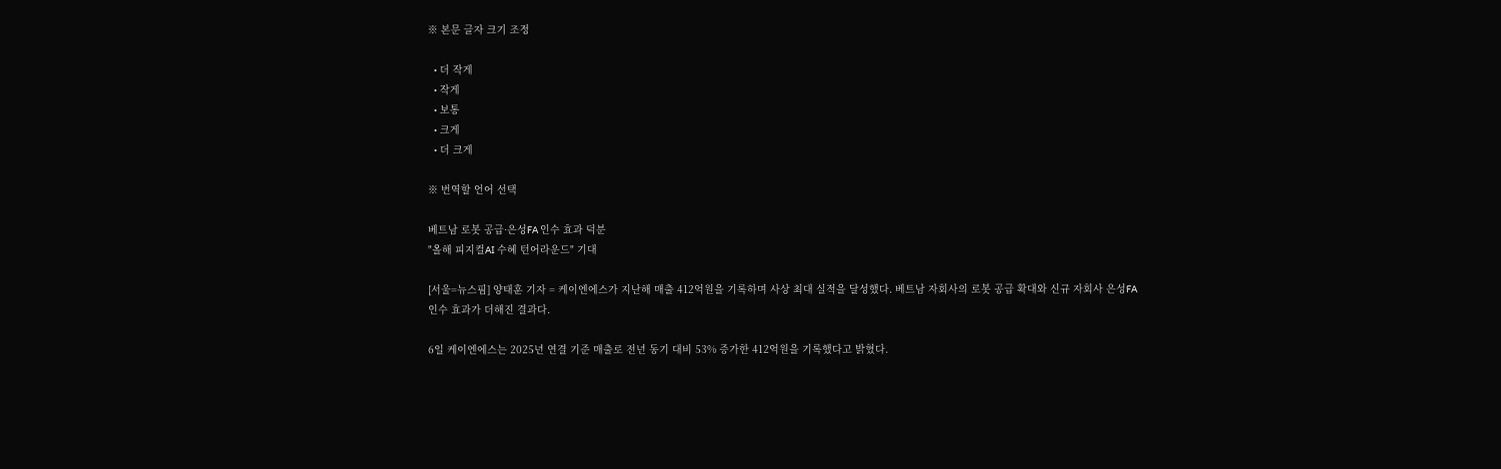※ 본문 글자 크기 조정

  • 더 작게
  • 작게
  • 보통
  • 크게
  • 더 크게

※ 번역할 언어 선택

베트남 로봇 공급·은성FA 인수 효과 덕분
"올해 피지컬AI 수혜 턴어라운드" 기대

[서울=뉴스핌] 양태훈 기자 = 케이엔에스가 지난해 매출 412억원을 기록하며 사상 최대 실적을 달성했다. 베트남 자회사의 로봇 공급 확대와 신규 자회사 은성FA 인수 효과가 더해진 결과다.

6일 케이엔에스는 2025년 연결 기준 매출로 전년 동기 대비 53% 증가한 412억원을 기록했다고 밝혔다.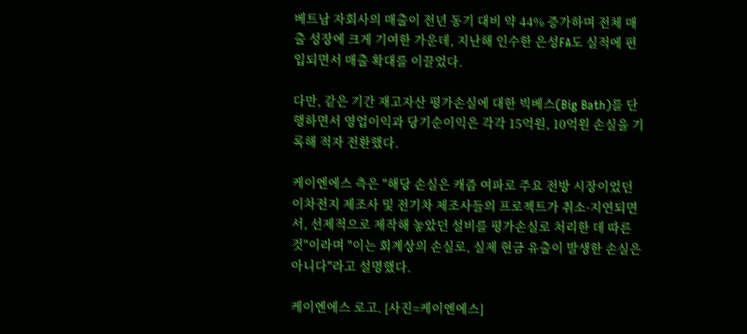베트남 자회사의 매출이 전년 동기 대비 약 44% 증가하며 전체 매출 성장에 크게 기여한 가운데, 지난해 인수한 은성FA도 실적에 편입되면서 매출 확대를 이끌었다.

다만, 같은 기간 재고자산 평가손실에 대한 빅베스(Big Bath)를 단행하면서 영업이익과 당기순이익은 각각 15억원, 10억원 손실을 기록해 적자 전환했다.

케이엔에스 측은 "해당 손실은 캐즘 여파로 주요 전방 시장이었던 이차전지 제조사 및 전기차 제조사들의 프로젝트가 취소·지연되면서, 선제적으로 제작해 놓았던 설비를 평가손실로 처리한 데 따른 것"이라며 "이는 회계상의 손실로, 실제 현금 유출이 발생한 손실은 아니다"라고 설명했다.

케이엔에스 로고. [사진=케이엔에스]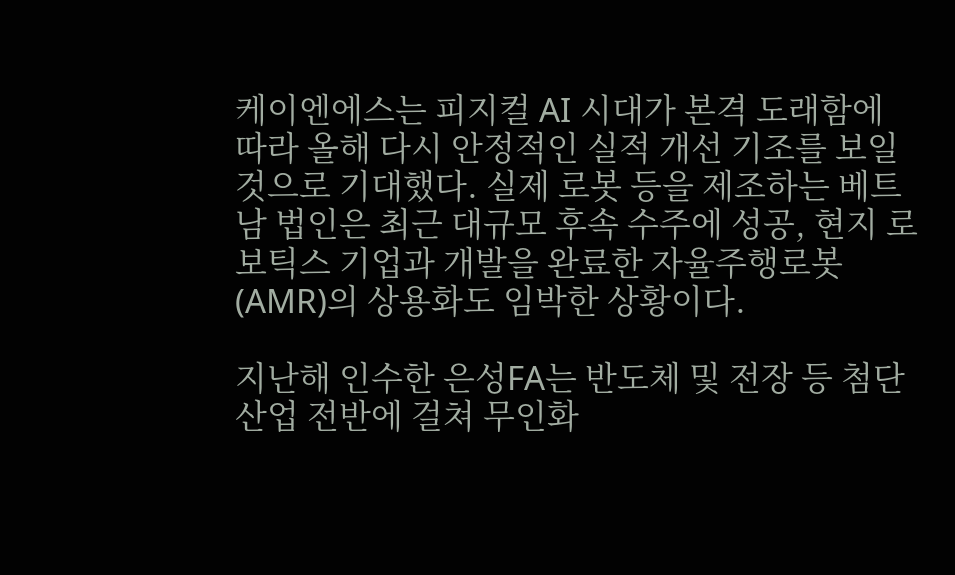케이엔에스는 피지컬 AI 시대가 본격 도래함에 따라 올해 다시 안정적인 실적 개선 기조를 보일 것으로 기대했다. 실제 로봇 등을 제조하는 베트남 법인은 최근 대규모 후속 수주에 성공, 현지 로보틱스 기업과 개발을 완료한 자율주행로봇(AMR)의 상용화도 임박한 상황이다.

지난해 인수한 은성FA는 반도체 및 전장 등 첨단산업 전반에 걸쳐 무인화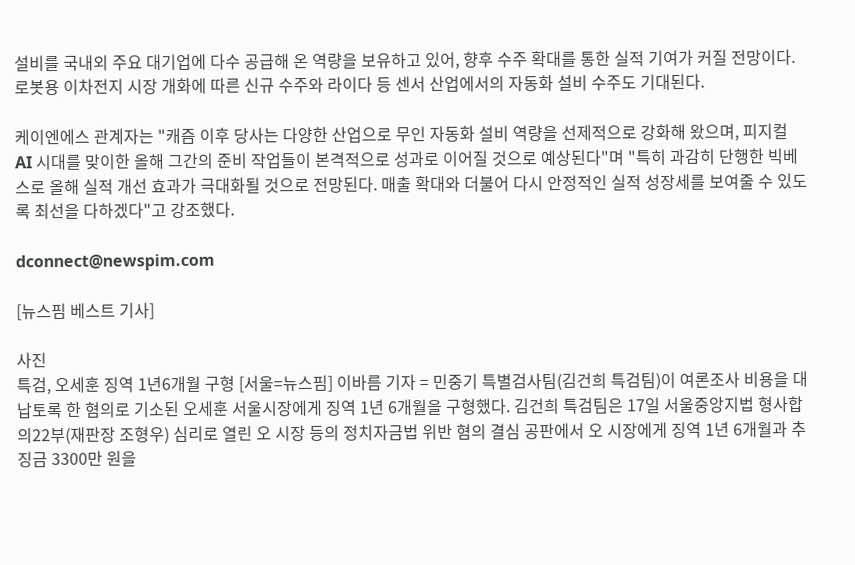설비를 국내외 주요 대기업에 다수 공급해 온 역량을 보유하고 있어, 향후 수주 확대를 통한 실적 기여가 커질 전망이다. 로봇용 이차전지 시장 개화에 따른 신규 수주와 라이다 등 센서 산업에서의 자동화 설비 수주도 기대된다.

케이엔에스 관계자는 "캐즘 이후 당사는 다양한 산업으로 무인 자동화 설비 역량을 선제적으로 강화해 왔으며, 피지컬 AI 시대를 맞이한 올해 그간의 준비 작업들이 본격적으로 성과로 이어질 것으로 예상된다"며 "특히 과감히 단행한 빅베스로 올해 실적 개선 효과가 극대화될 것으로 전망된다. 매출 확대와 더불어 다시 안정적인 실적 성장세를 보여줄 수 있도록 최선을 다하겠다"고 강조했다.

dconnect@newspim.com

[뉴스핌 베스트 기사]

사진
특검, 오세훈 징역 1년6개월 구형 [서울=뉴스핌] 이바름 기자 = 민중기 특별검사팀(김건희 특검팀)이 여론조사 비용을 대납토록 한 혐의로 기소된 오세훈 서울시장에게 징역 1년 6개월을 구형했다. 김건희 특검팀은 17일 서울중앙지법 형사합의22부(재판장 조형우) 심리로 열린 오 시장 등의 정치자금법 위반 혐의 결심 공판에서 오 시장에게 징역 1년 6개월과 추징금 3300만 원을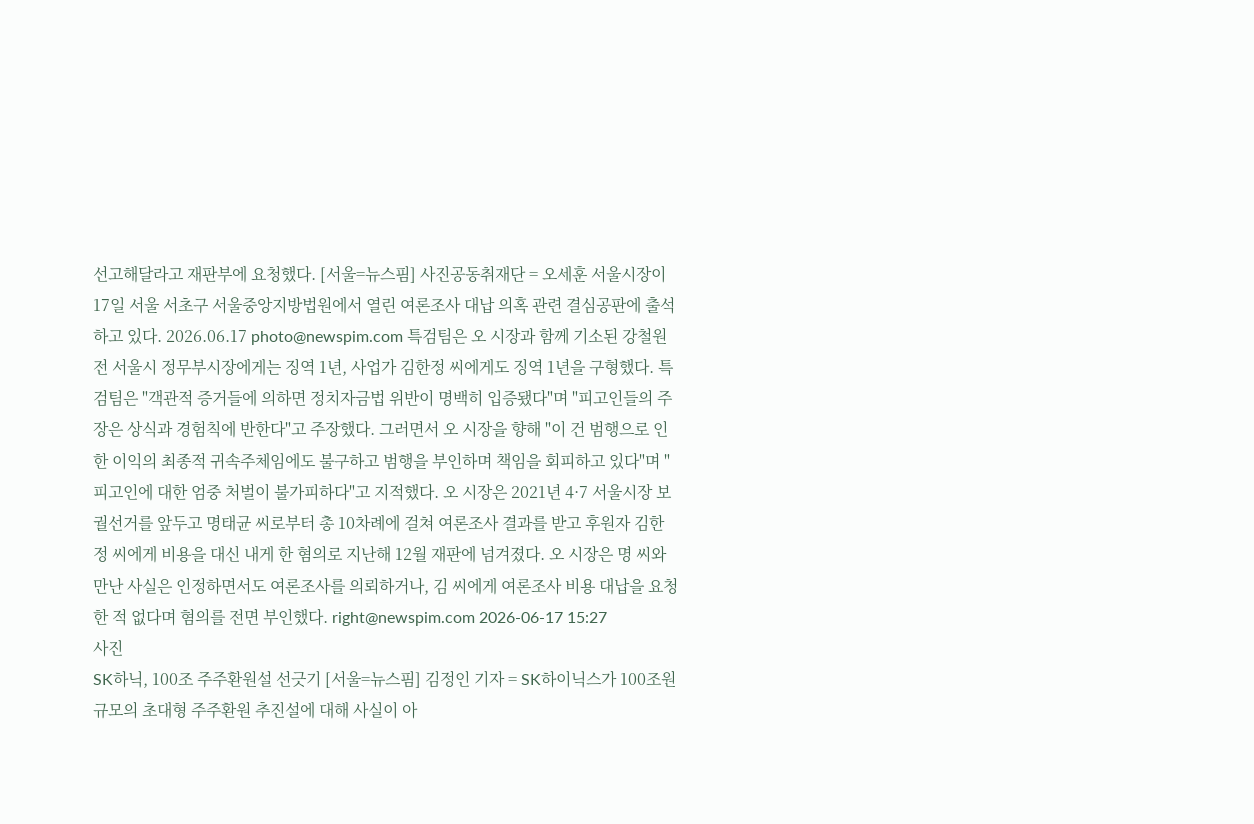선고해달라고 재판부에 요청했다. [서울=뉴스핌] 사진공동취재단 = 오세훈 서울시장이 17일 서울 서초구 서울중앙지방법원에서 열린 여론조사 대납 의혹 관련 결심공판에 출석하고 있다. 2026.06.17 photo@newspim.com 특검팀은 오 시장과 함께 기소된 강철원 전 서울시 정무부시장에게는 징역 1년, 사업가 김한정 씨에게도 징역 1년을 구형했다. 특검팀은 "객관적 증거들에 의하면 정치자금법 위반이 명백히 입증됐다"며 "피고인들의 주장은 상식과 경험칙에 반한다"고 주장했다. 그러면서 오 시장을 향해 "이 건 범행으로 인한 이익의 최종적 귀속주체임에도 불구하고 범행을 부인하며 책임을 회피하고 있다"며 "피고인에 대한 엄중 처벌이 불가피하다"고 지적했다. 오 시장은 2021년 4·7 서울시장 보궐선거를 앞두고 명태균 씨로부터 총 10차례에 걸쳐 여론조사 결과를 받고 후원자 김한정 씨에게 비용을 대신 내게 한 혐의로 지난해 12월 재판에 넘겨졌다. 오 시장은 명 씨와 만난 사실은 인정하면서도 여론조사를 의뢰하거나, 김 씨에게 여론조사 비용 대납을 요청한 적 없다며 혐의를 전면 부인했다. right@newspim.com 2026-06-17 15:27
사진
SK하닉, 100조 주주환원설 선긋기 [서울=뉴스핌] 김정인 기자 = SK하이닉스가 100조원 규모의 초대형 주주환원 추진설에 대해 사실이 아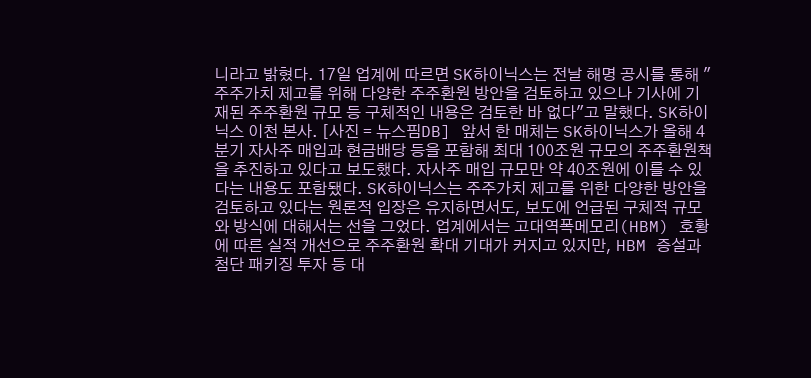니라고 밝혔다. 17일 업계에 따르면 SK하이닉스는 전날 해명 공시를 통해 "주주가치 제고를 위해 다양한 주주환원 방안을 검토하고 있으나 기사에 기재된 주주환원 규모 등 구체적인 내용은 검토한 바 없다"고 말했다. SK하이닉스 이천 본사. [사진 = 뉴스핌DB] 앞서 한 매체는 SK하이닉스가 올해 4분기 자사주 매입과 현금배당 등을 포함해 최대 100조원 규모의 주주환원책을 추진하고 있다고 보도했다. 자사주 매입 규모만 약 40조원에 이를 수 있다는 내용도 포함됐다. SK하이닉스는 주주가치 제고를 위한 다양한 방안을 검토하고 있다는 원론적 입장은 유지하면서도, 보도에 언급된 구체적 규모와 방식에 대해서는 선을 그었다. 업계에서는 고대역폭메모리(HBM) 호황에 따른 실적 개선으로 주주환원 확대 기대가 커지고 있지만, HBM 증설과 첨단 패키징 투자 등 대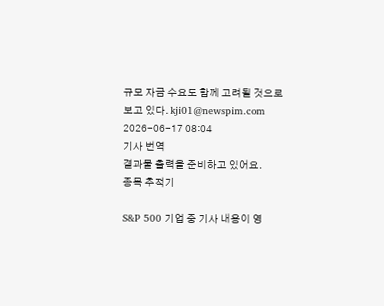규모 자금 수요도 함께 고려될 것으로 보고 있다. kji01@newspim.com 2026-06-17 08:04
기사 번역
결과물 출력을 준비하고 있어요.
종목 추적기

S&P 500 기업 중 기사 내용이 영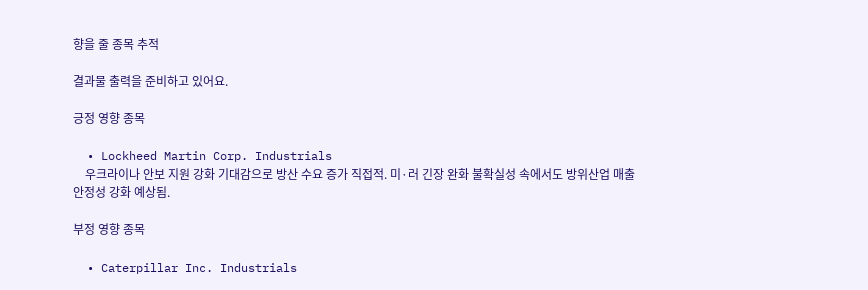향을 줄 종목 추적

결과물 출력을 준비하고 있어요.

긍정 영향 종목

  • Lockheed Martin Corp. Industrials
    우크라이나 안보 지원 강화 기대감으로 방산 수요 증가 직접적. 미·러 긴장 완화 불확실성 속에서도 방위산업 매출 안정성 강화 예상됨.

부정 영향 종목

  • Caterpillar Inc. Industrials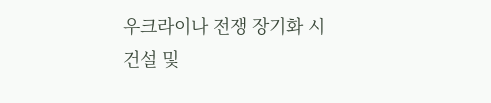우크라이나 전쟁 장기화 시 건설 및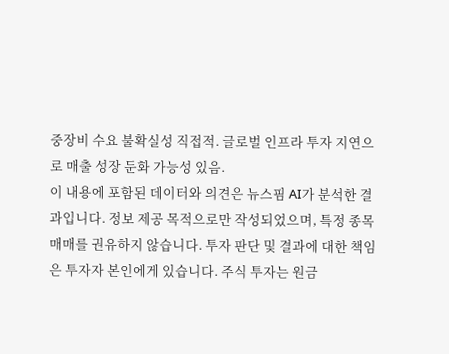중장비 수요 불확실성 직접적. 글로벌 인프라 투자 지연으로 매출 성장 둔화 가능성 있음.
이 내용에 포함된 데이터와 의견은 뉴스핌 AI가 분석한 결과입니다. 정보 제공 목적으로만 작성되었으며, 특정 종목 매매를 권유하지 않습니다. 투자 판단 및 결과에 대한 책임은 투자자 본인에게 있습니다. 주식 투자는 원금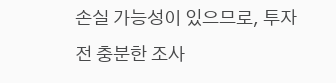손실 가능성이 있으므로, 투자 전 충분한 조사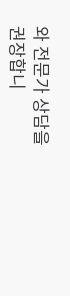와 전문가 상담을 권장합니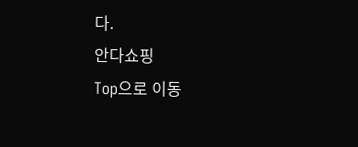다.
안다쇼핑
Top으로 이동